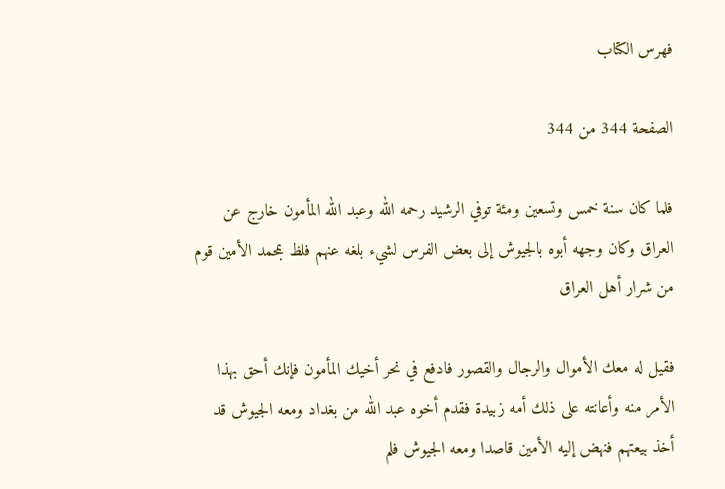فهرس الكتاب

الصفحة 344 من 344

فلما كان سنة خمس وتسعين ومئة توفي الرشيد رحمه الله وعبد الله المأمون خارج عن العراق وكان وجهه أبوه بالجيوش إلى بعض الفرس لشيء بلغه عنهم فلظ بمحمد الأمين قوم من شرار أهل العراق

فقيل له معك الأموال والرجال والقصور فادفع في نحر أخيك المأمون فإنك أحق بهذا الأمر منه وأعانته على ذلك أمه زبيدة فقدم أخوه عبد الله من بغداد ومعه الجيوش قد أخذ بيعتهم فنهض إليه الأمين قاصدا ومعه الجيوش فلم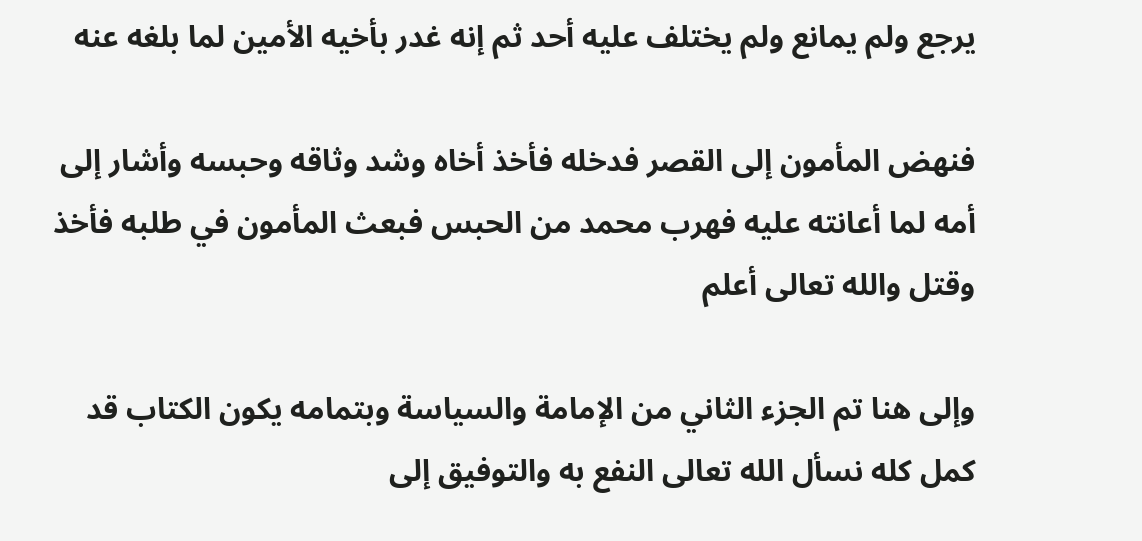يرجع ولم يمانع ولم يختلف عليه أحد ثم إنه غدر بأخيه الأمين لما بلغه عنه

فنهض المأمون إلى القصر فدخله فأخذ أخاه وشد وثاقه وحبسه وأشار إلى أمه لما أعانته عليه فهرب محمد من الحبس فبعث المأمون في طلبه فأخذ وقتل والله تعالى أعلم

وإلى هنا تم الجزء الثاني من الإمامة والسياسة وبتمامه يكون الكتاب قد كمل كله نسأل الله تعالى النفع به والتوفيق إلى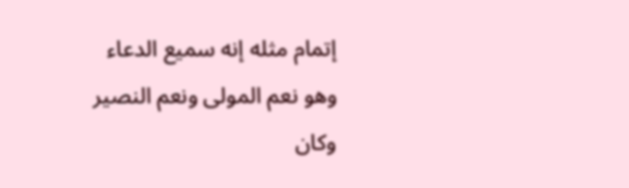إتمام مثله إنه سميع الدعاء وهو نعم المولى ونعم النصير وكان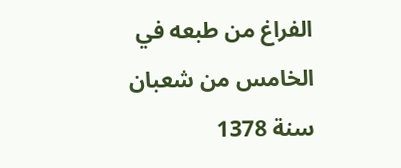الفراغ من طبعه في الخامس من شعبان سنة 1378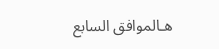هـالموافق السابع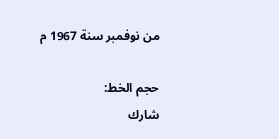من نوفمبر سنة 1967 م

حجم الخط:
شارك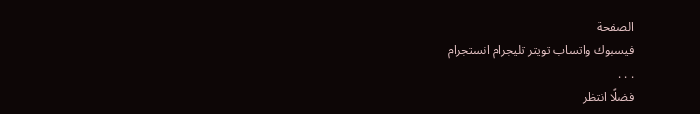الصفحة
فيسبوك واتساب تويتر تليجرام انستجرام
. . .
فضلًا انتظر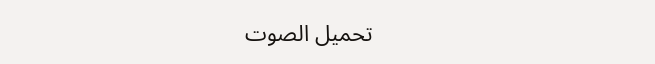تحميل الصوت